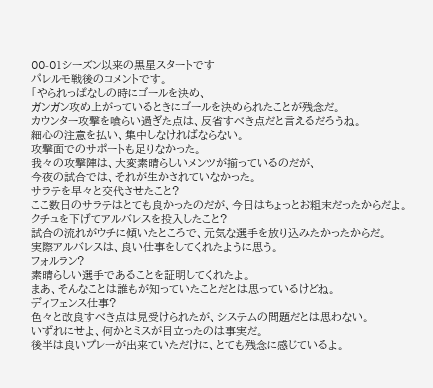00-01シーズン以来の黒星スタートです
パレルモ戦後のコメントです。
「やられっぱなしの時にゴールを決め、
ガンガン攻め上がっているときにゴールを決められたことが残念だ。
カウンター攻撃を喰らい過ぎた点は、反省すべき点だと言えるだろうね。
細心の注意を払い、集中しなければならない。
攻撃面でのサポートも足りなかった。
我々の攻撃陣は、大変素晴らしいメンツが揃っているのだが、
今夜の試合では、それが生かされていなかった。
サラテを早々と交代させたこと?
ここ数日のサラテはとても良かったのだが、今日はちょっとお粗末だったからだよ。
クチュを下げてアルバレスを投入したこと?
試合の流れがウチに傾いたところで、元気な選手を放り込みたかったからだ。
実際アルバレスは、良い仕事をしてくれたように思う。
フォルラン?
素晴らしい選手であることを証明してくれたよ。
まあ、そんなことは誰もが知っていたことだとは思っているけどね。
ディフェンス仕事?
色々と改良すべき点は見受けられたが、システムの問題だとは思わない。
いずれにせよ、何かとミスが目立ったのは事実だ。
後半は良いプレーが出来ていただけに、とても残念に感じているよ。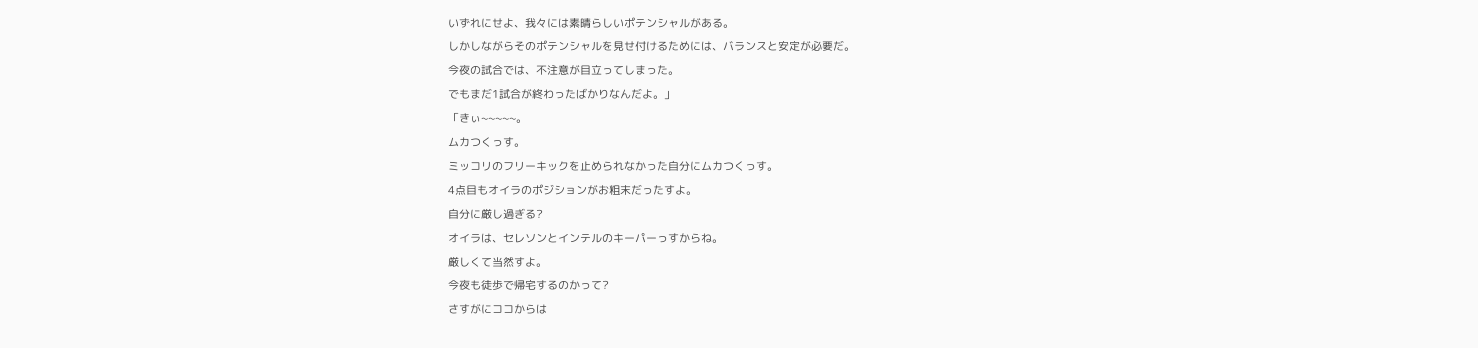いずれにせよ、我々には素晴らしいポテンシャルがある。
しかしながらそのポテンシャルを見せ付けるためには、バランスと安定が必要だ。
今夜の試合では、不注意が目立ってしまった。
でもまだ1試合が終わったばかりなんだよ。」
「きぃ~~~~~。
ムカつくっす。
ミッコリのフリーキックを止められなかった自分にムカつくっす。
4点目もオイラのポジションがお粗末だったすよ。
自分に厳し過ぎる?
オイラは、セレソンとインテルのキーパーっすからね。
厳しくて当然すよ。
今夜も徒歩で帰宅するのかって?
さすがにココからは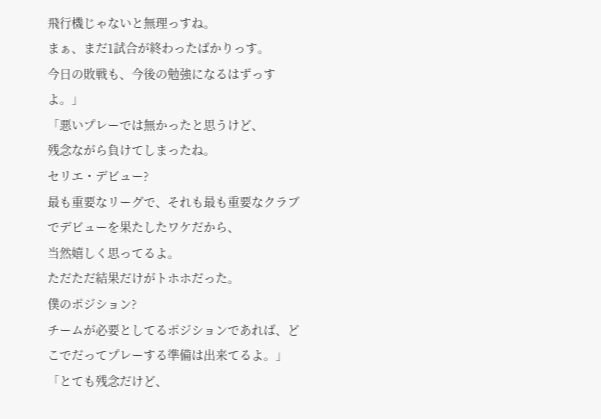飛行機じゃないと無理っすね。
まぁ、まだ1試合が終わったばかりっす。
今日の敗戦も、今後の勉強になるはずっすよ。」
「悪いプレーでは無かったと思うけど、
残念ながら負けてしまったね。
セリエ・デビュー?
最も重要なリーグで、それも最も重要なクラブでデビューを果たしたワケだから、
当然嬉しく思ってるよ。
ただただ結果だけがトホホだった。
僕のポジション?
チームが必要としてるポジションであれば、どこでだってプレーする準備は出来てるよ。」
「とても残念だけど、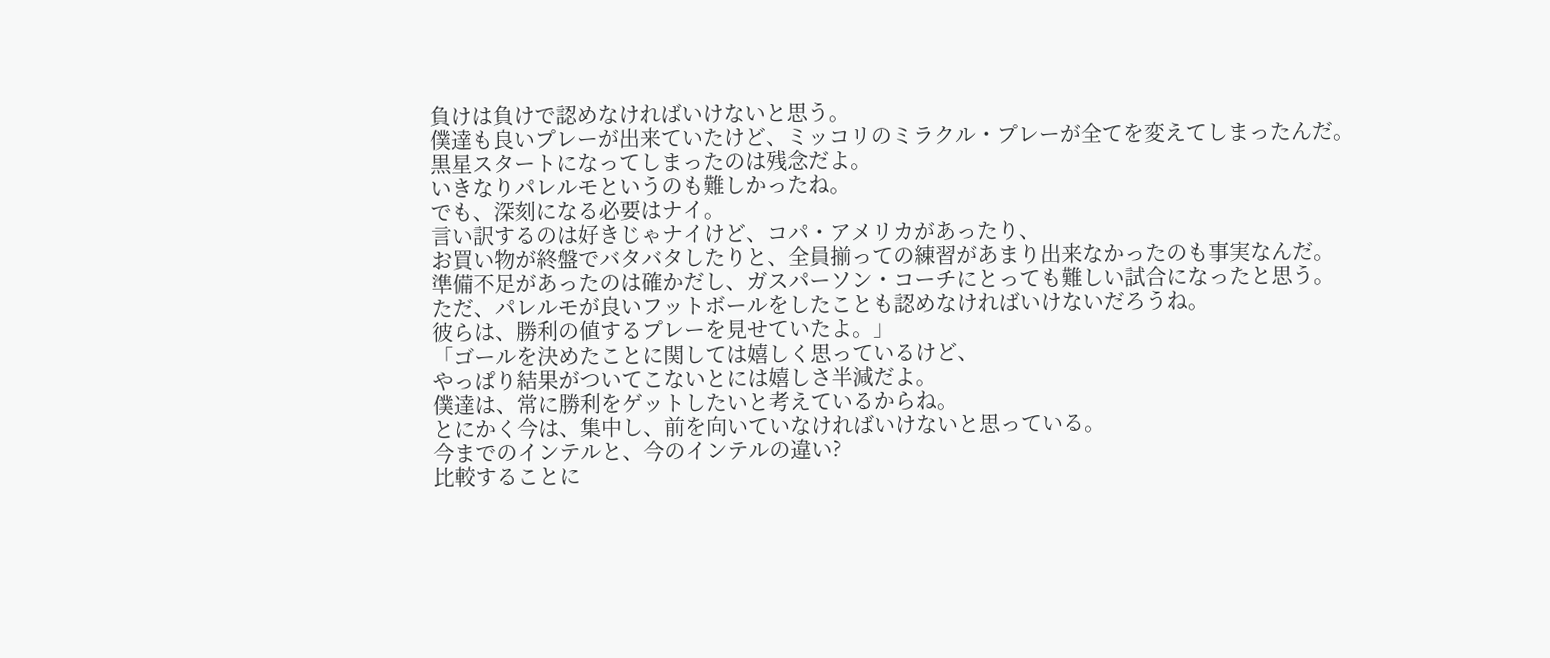負けは負けで認めなければいけないと思う。
僕達も良いプレーが出来ていたけど、ミッコリのミラクル・プレーが全てを変えてしまったんだ。
黒星スタートになってしまったのは残念だよ。
いきなりパレルモというのも難しかったね。
でも、深刻になる必要はナイ。
言い訳するのは好きじゃナイけど、コパ・アメリカがあったり、
お買い物が終盤でバタバタしたりと、全員揃っての練習があまり出来なかったのも事実なんだ。
準備不足があったのは確かだし、ガスパーソン・コーチにとっても難しい試合になったと思う。
ただ、パレルモが良いフットボールをしたことも認めなければいけないだろうね。
彼らは、勝利の値するプレーを見せていたよ。」
「ゴールを決めたことに関しては嬉しく思っているけど、
やっぱり結果がついてこないとには嬉しさ半減だよ。
僕達は、常に勝利をゲットしたいと考えているからね。
とにかく今は、集中し、前を向いていなければいけないと思っている。
今までのインテルと、今のインテルの違い?
比較することに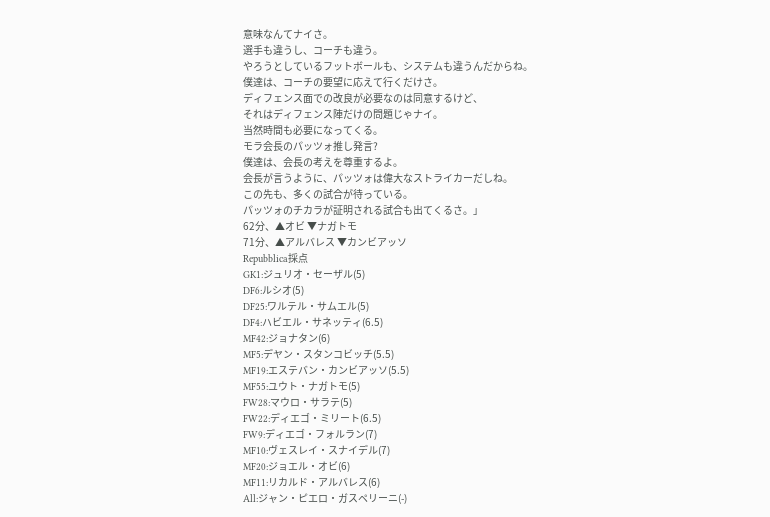意味なんてナイさ。
選手も違うし、コーチも違う。
やろうとしているフットボールも、システムも違うんだからね。
僕達は、コーチの要望に応えて行くだけさ。
ディフェンス面での改良が必要なのは同意するけど、
それはディフェンス陣だけの問題じゃナイ。
当然時間も必要になってくる。
モラ会長のパッツォ推し発言?
僕達は、会長の考えを尊重するよ。
会長が言うように、パッツォは偉大なストライカーだしね。
この先も、多くの試合が待っている。
パッツォのチカラが証明される試合も出てくるさ。」
62分、▲オビ ▼ナガトモ
71分、▲アルバレス ▼カンビアッソ
Repubblica採点
GK1:ジュリオ・セーザル(5)
DF6:ルシオ(5)
DF25:ワルテル・サムエル(5)
DF4:ハビエル・サネッティ(6.5)
MF42:ジョナタン(6)
MF5:デヤン・スタンコビッチ(5.5)
MF19:エステバン・カンビアッソ(5.5)
MF55:ユウト・ナガトモ(5)
FW28:マウロ・サラテ(5)
FW22:ディエゴ・ミリート(6.5)
FW9:ディエゴ・フォルラン(7)
MF10:ヴェスレイ・スナイデル(7)
MF20:ジョエル・オビ(6)
MF11:リカルド・アルバレス(6)
All:ジャン・ピエロ・ガスペリーニ(-)